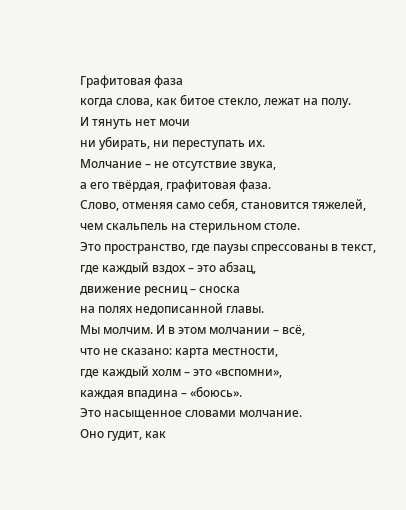Графитовая фаза
когда слова, как битое стекло, лежат на полу.
И тянуть нет мочи
ни убирать, ни переступать их.
Молчание – не отсутствие звука,
а его твёрдая, графитовая фаза.
Слово, отменяя само себя, становится тяжелей,
чем скальпель на стерильном столе.
Это пространство, где паузы спрессованы в текст,
где каждый вздох – это абзац,
движение ресниц – сноска
на полях недописанной главы.
Мы молчим. И в этом молчании – всё,
что не сказано: карта местности,
где каждый холм – это «вспомни»,
каждая впадина – «боюсь».
Это насыщенное словами молчание.
Оно гудит, как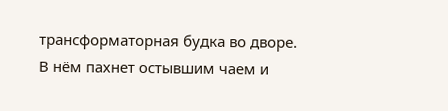трансформаторная будка во дворе.
В нём пахнет остывшим чаем и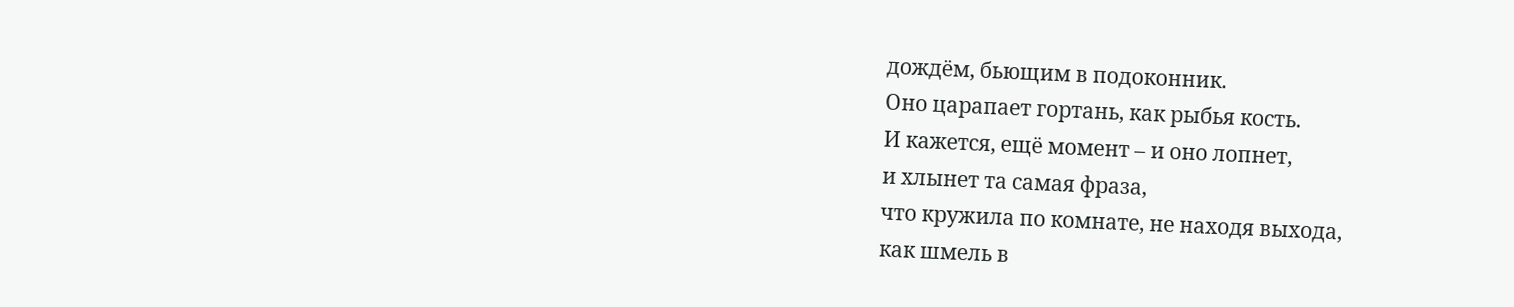дождём, бьющим в подоконник.
Оно царапает гортань, как рыбья кость.
И кажется, ещё момент – и оно лопнет,
и хлынет та самая фраза,
что кружила по комнате, не находя выхода,
как шмель в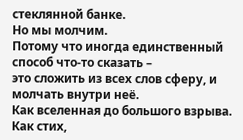стеклянной банке.
Но мы молчим.
Потому что иногда единственный способ что-то сказать –
это сложить из всех слов сферу, и молчать внутри неё.
Как вселенная до большого взрыва.
Как стих,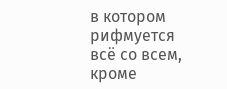в котором рифмуется всё со всем, кроме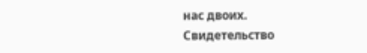нас двоих.
Свидетельство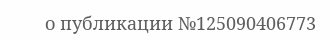о публикации №125090406773